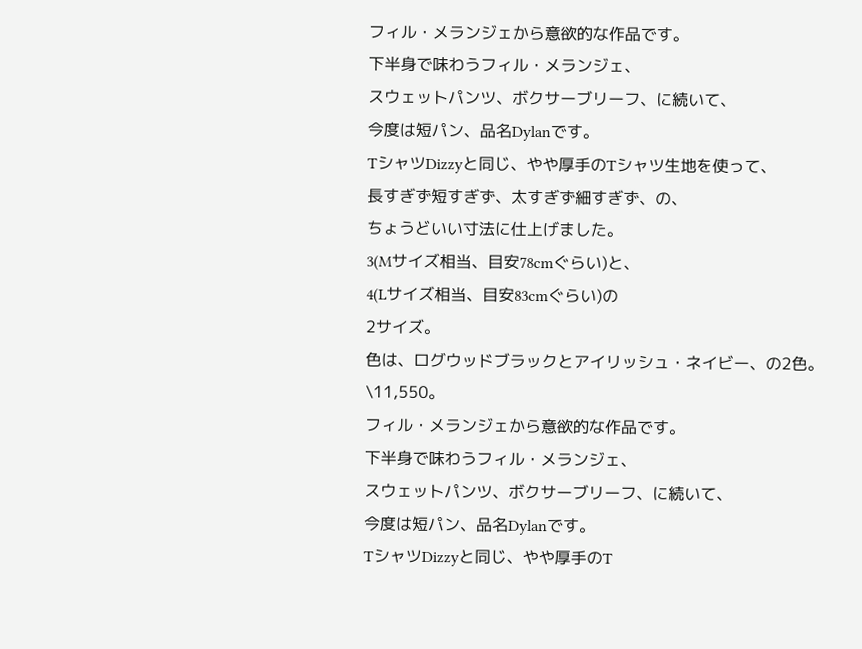フィル・メランジェから意欲的な作品です。
下半身で味わうフィル・メランジェ、
スウェットパンツ、ボクサーブリーフ、に続いて、
今度は短パン、品名Dylanです。
TシャツDizzyと同じ、やや厚手のTシャツ生地を使って、
長すぎず短すぎず、太すぎず細すぎず、の、
ちょうどいい寸法に仕上げました。
3(Mサイズ相当、目安78cmぐらい)と、
4(Lサイズ相当、目安83cmぐらい)の
2サイズ。
色は、ログウッドブラックとアイリッシュ・ネイビー、の2色。
\11,550。
フィル・メランジェから意欲的な作品です。
下半身で味わうフィル・メランジェ、
スウェットパンツ、ボクサーブリーフ、に続いて、
今度は短パン、品名Dylanです。
TシャツDizzyと同じ、やや厚手のT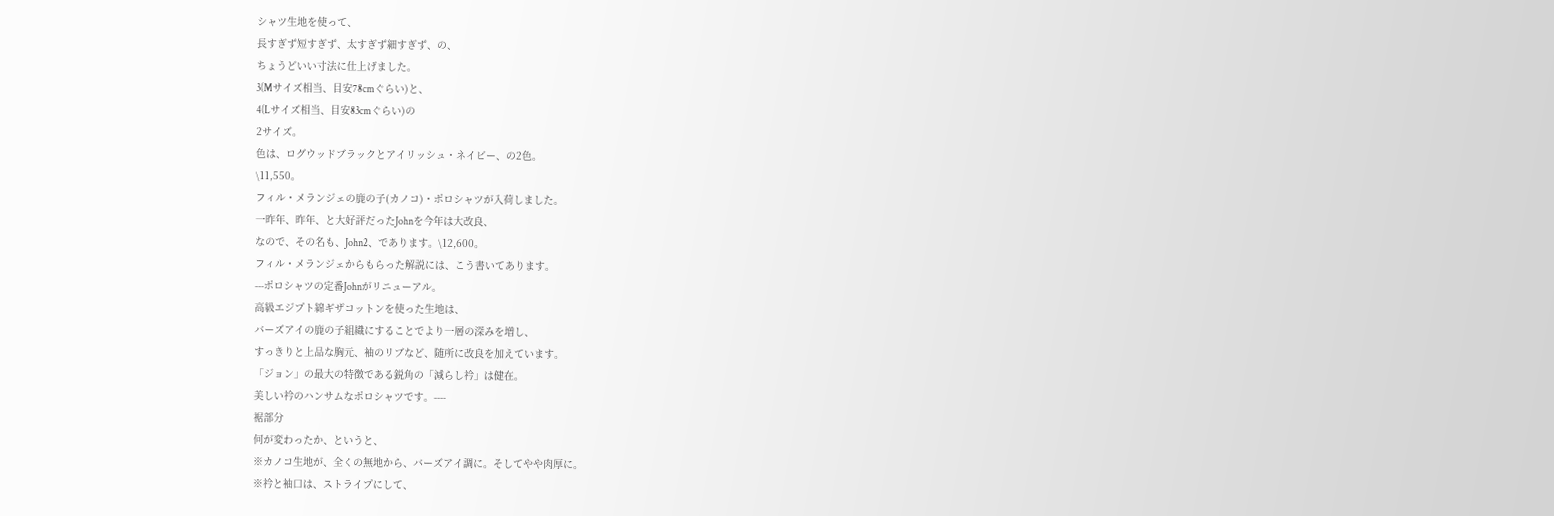シャツ生地を使って、
長すぎず短すぎず、太すぎず細すぎず、の、
ちょうどいい寸法に仕上げました。
3(Mサイズ相当、目安78cmぐらい)と、
4(Lサイズ相当、目安83cmぐらい)の
2サイズ。
色は、ログウッドブラックとアイリッシュ・ネイビー、の2色。
\11,550。
フィル・メランジェの鹿の子(カノコ)・ポロシャツが入荷しました。
一昨年、昨年、と大好評だったJohnを今年は大改良、
なので、その名も、John2、であります。\12,600。
フィル・メランジェからもらった解説には、こう書いてあります。
---ポロシャツの定番Johnがリニューアル。
高級エジプト綿ギザコットンを使った生地は、
バーズアイの鹿の子組織にすることでより一層の深みを増し、
すっきりと上品な胸元、袖のリブなど、随所に改良を加えています。
「ジョン」の最大の特徴である鋭角の「減らし衿」は健在。
美しい衿のハンサムなポロシャツです。----
裾部分
何が変わったか、というと、
※カノコ生地が、全くの無地から、バーズアイ調に。そしてやや肉厚に。
※衿と袖口は、ストライプにして、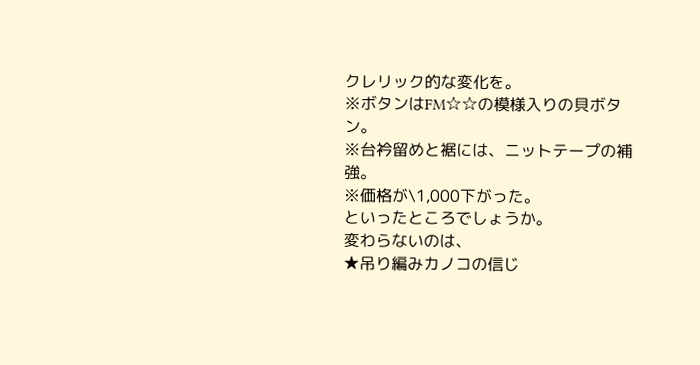クレリック的な変化を。
※ボタンはFM☆☆の模様入りの貝ボタン。
※台衿留めと裾には、ニットテープの補強。
※価格が\1,000下がった。
といったところでしょうか。
変わらないのは、
★吊り編みカノコの信じ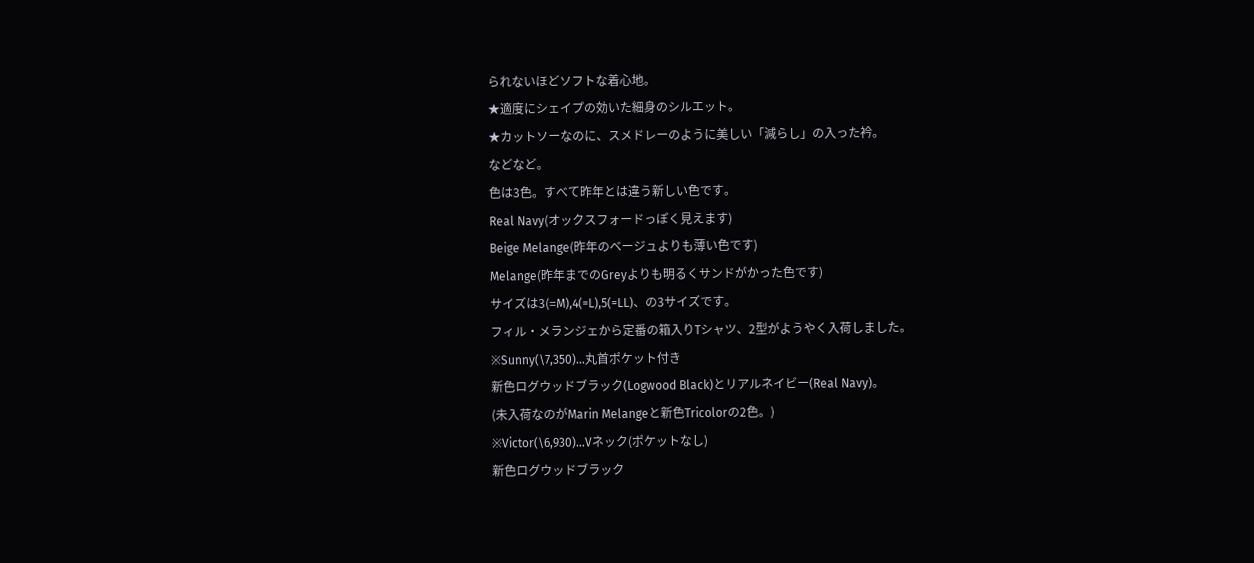られないほどソフトな着心地。
★適度にシェイプの効いた細身のシルエット。
★カットソーなのに、スメドレーのように美しい「減らし」の入った衿。
などなど。
色は3色。すべて昨年とは違う新しい色です。
Real Navy(オックスフォードっぽく見えます)
Beige Melange(昨年のベージュよりも薄い色です)
Melange(昨年までのGreyよりも明るくサンドがかった色です)
サイズは3(=M),4(=L),5(=LL)、の3サイズです。
フィル・メランジェから定番の箱入りTシャツ、2型がようやく入荷しました。
※Sunny(\7,350)…丸首ポケット付き
新色ログウッドブラック(Logwood Black)とリアルネイビー(Real Navy)。
(未入荷なのがMarin Melangeと新色Tricolorの2色。)
※Victor(\6,930)…Vネック(ポケットなし)
新色ログウッドブラック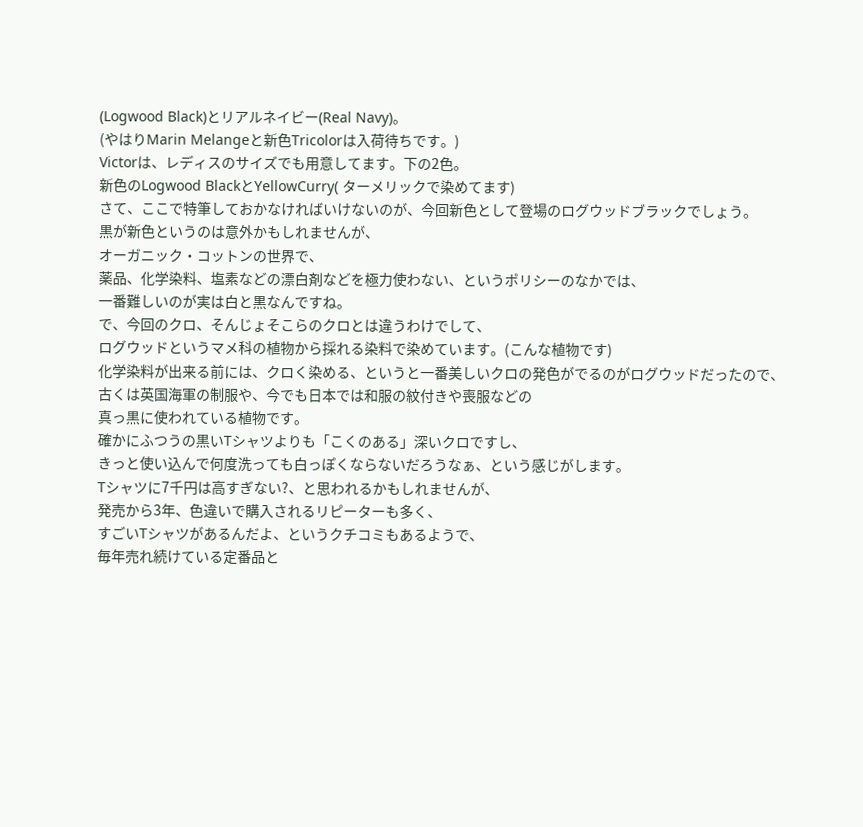(Logwood Black)とリアルネイビー(Real Navy)。
(やはりMarin Melangeと新色Tricolorは入荷待ちです。)
Victorは、レディスのサイズでも用意してます。下の2色。
新色のLogwood BlackとYellowCurry( ターメリックで染めてます)
さて、ここで特筆しておかなければいけないのが、今回新色として登場のログウッドブラックでしょう。
黒が新色というのは意外かもしれませんが、
オーガニック・コットンの世界で、
薬品、化学染料、塩素などの漂白剤などを極力使わない、というポリシーのなかでは、
一番難しいのが実は白と黒なんですね。
で、今回のクロ、そんじょそこらのクロとは違うわけでして、
ログウッドというマメ科の植物から採れる染料で染めています。(こんな植物です)
化学染料が出来る前には、クロく染める、というと一番美しいクロの発色がでるのがログウッドだったので、
古くは英国海軍の制服や、今でも日本では和服の紋付きや喪服などの
真っ黒に使われている植物です。
確かにふつうの黒いTシャツよりも「こくのある」深いクロですし、
きっと使い込んで何度洗っても白っぽくならないだろうなぁ、という感じがします。
Tシャツに7千円は高すぎない?、と思われるかもしれませんが、
発売から3年、色違いで購入されるリピーターも多く、
すごいTシャツがあるんだよ、というクチコミもあるようで、
毎年売れ続けている定番品と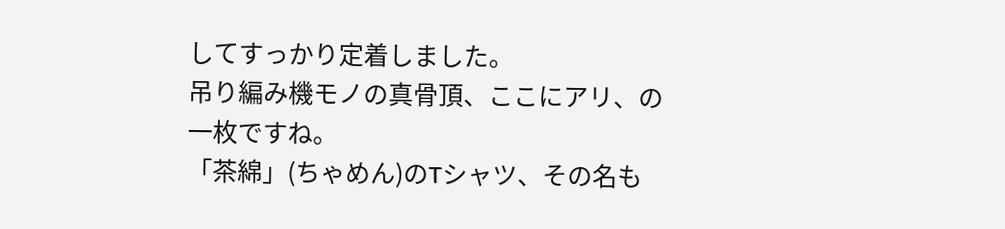してすっかり定着しました。
吊り編み機モノの真骨頂、ここにアリ、の一枚ですね。
「茶綿」(ちゃめん)のTシャツ、その名も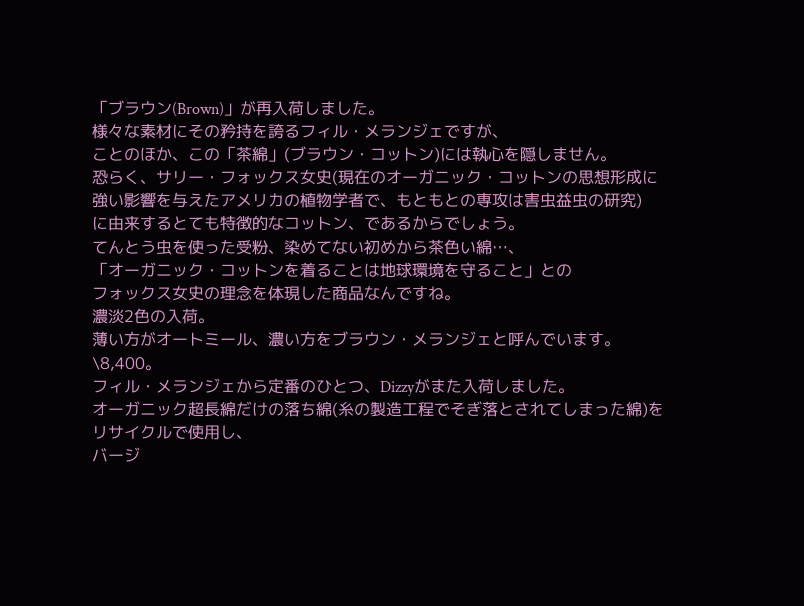「ブラウン(Brown)」が再入荷しました。
様々な素材にその矜持を誇るフィル・メランジェですが、
ことのほか、この「茶綿」(ブラウン・コットン)には執心を隠しません。
恐らく、サリー・フォックス女史(現在のオーガニック・コットンの思想形成に
強い影響を与えたアメリカの植物学者で、もともとの専攻は害虫益虫の研究)
に由来するとても特徴的なコットン、であるからでしょう。
てんとう虫を使った受粉、染めてない初めから茶色い綿…、
「オーガニック・コットンを着ることは地球環境を守ること」との
フォックス女史の理念を体現した商品なんですね。
濃淡2色の入荷。
薄い方がオートミール、濃い方をブラウン・メランジェと呼んでいます。
\8,400。
フィル・メランジェから定番のひとつ、Dizzyがまた入荷しました。
オーガニック超長綿だけの落ち綿(糸の製造工程でそぎ落とされてしまった綿)を
リサイクルで使用し、
バージ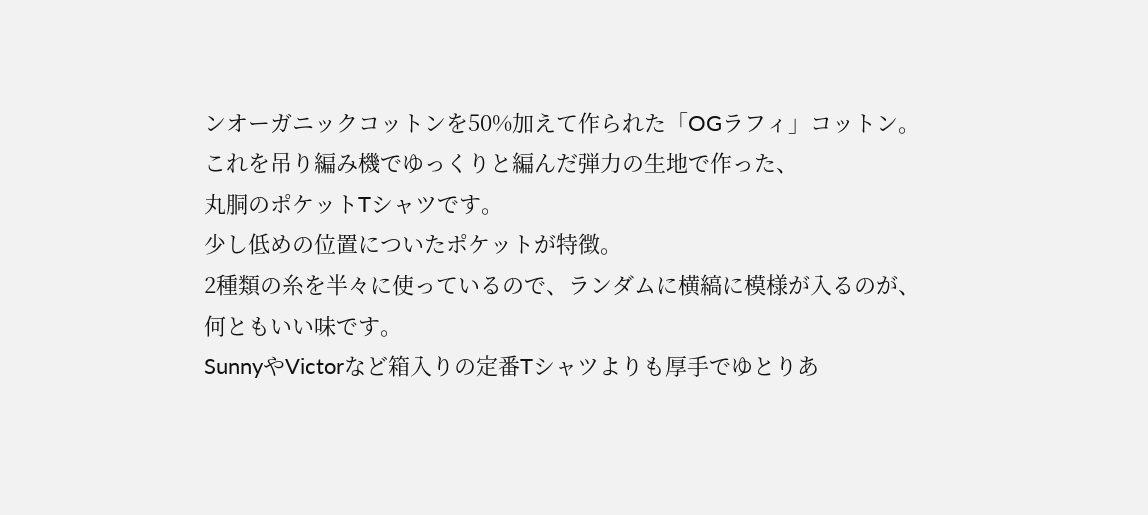ンオーガニックコットンを50%加えて作られた「OGラフィ」コットン。
これを吊り編み機でゆっくりと編んだ弾力の生地で作った、
丸胴のポケットTシャツです。
少し低めの位置についたポケットが特徴。
2種類の糸を半々に使っているので、ランダムに横縞に模様が入るのが、
何ともいい味です。
SunnyやVictorなど箱入りの定番Tシャツよりも厚手でゆとりあ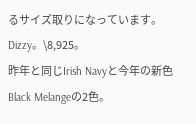るサイズ取りになっています。
Dizzy。\8,925。
昨年と同じIrish Navyと今年の新色Black Melangeの2色。